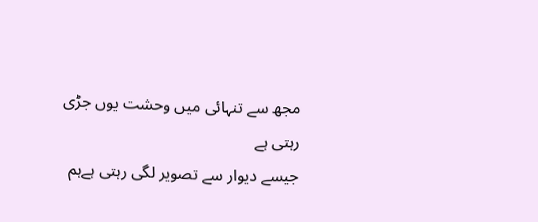مجھ سے تنہائی میں وحشت یوں جڑی رہتی ہے
جیسے دیوار سے تصویر لگی رہتی ہےہم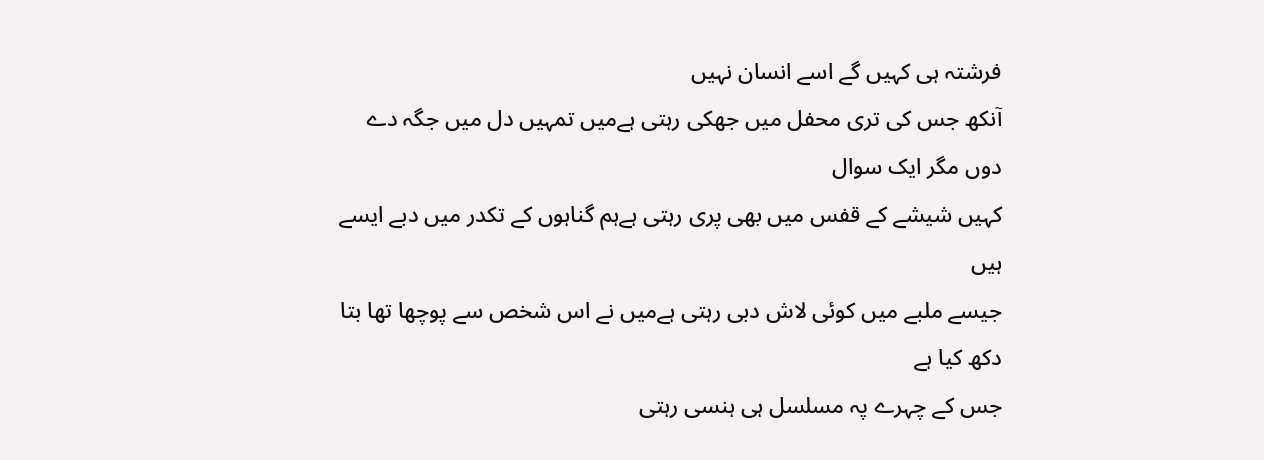فرشتہ ہی کہیں گے اسے انسان نہیں
آنکھ جس کی تری محفل میں جھکی رہتی ہےمیں تمہیں دل میں جگہ دے دوں مگر ایک سوال
کہیں شیشے کے قفس میں بھی پری رہتی ہےہم گناہوں کے تكدر میں دبے ایسے ہیں
جیسے ملبے میں کوئی لاش دبی رہتی ہےمیں نے اس شخص سے پوچھا تھا بتا دکھ کیا ہے
جس کے چہرے پہ مسلسل ہی ہنسی رہتی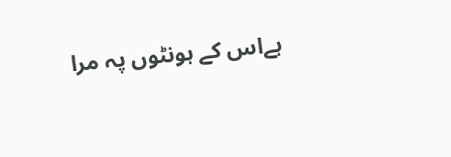ہےاس کے ہونٹوں پہ مرا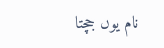نام یوں جچتا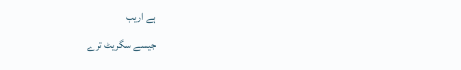ہے اریب
جیسے سگریٹ ترے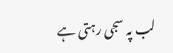لب پہ سجی رہتی ہے